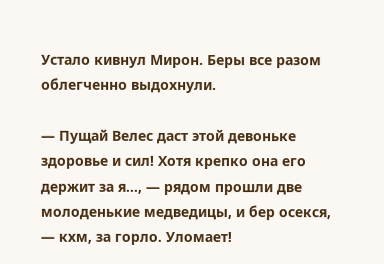Устало кивнул Мирон. Беры все разом облегченно выдохнули.

— Пущай Велес даст этой девоньке здоровье и сил! Хотя крепко она его держит за я..., — рядом прошли две молоденькие медведицы, и бер осекся, — кхм, за горло. Уломает!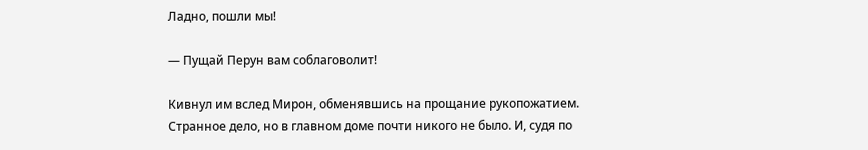Ладно, пошли мы!

— Пущай Перун вам соблаговолит!

Кивнул им вслед Мирон, обменявшись на прощание рукопожатием. Странное дело, но в главном доме почти никого не было. И, судя по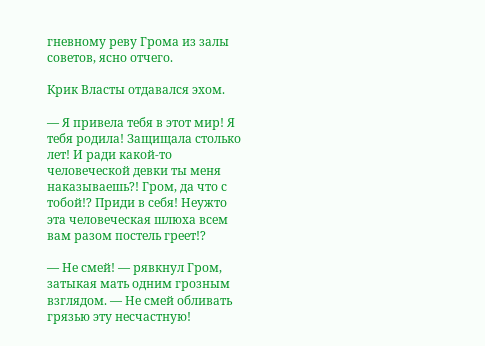гневному реву Грома из залы советов, ясно отчего.

Крик Власты отдавался эхом.

— Я привела тебя в этот мир! Я тебя родила! Защищала столько лет! И ради какой-то человеческой девки ты меня наказываешь?! Гром, да что с тобой!? Приди в себя! Неужто эта человеческая шлюха всем вам разом постель греет!?

— Не смей! — рявкнул Гром, затыкая мать одним грозным взглядом. — Не смей обливать грязью эту несчастную!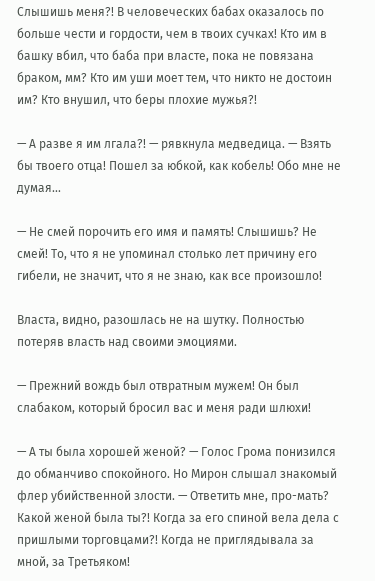Слышишь меня?! В человеческих бабах оказалось по больше чести и гордости, чем в твоих сучках! Кто им в башку вбил, что баба при власте, пока не повязана браком, мм? Кто им уши моет тем, что никто не достоин им? Кто внушил, что беры плохие мужья?!

— А разве я им лгала?! — рявкнула медведица. — Взять бы твоего отца! Пошел за юбкой, как кобель! Обо мне не думая...

— Не смей порочить его имя и память! Слышишь? Не смей! То, что я не упоминал столько лет причину его гибели, не значит, что я не знаю, как все произошло!

Власта, видно, разошлась не на шутку. Полностью потеряв власть над своими эмоциями.

— Прежний вождь был отвратным мужем! Он был слабаком, который бросил вас и меня ради шлюхи!

— А ты была хорошей женой? — Голос Грома понизился до обманчиво спокойного. Но Мирон слышал знакомый флер убийственной злости. — Ответить мне, про-мать? Какой женой была ты?! Когда за его спиной вела дела с пришлыми торговцами?! Когда не приглядывала за мной, за Третьяком!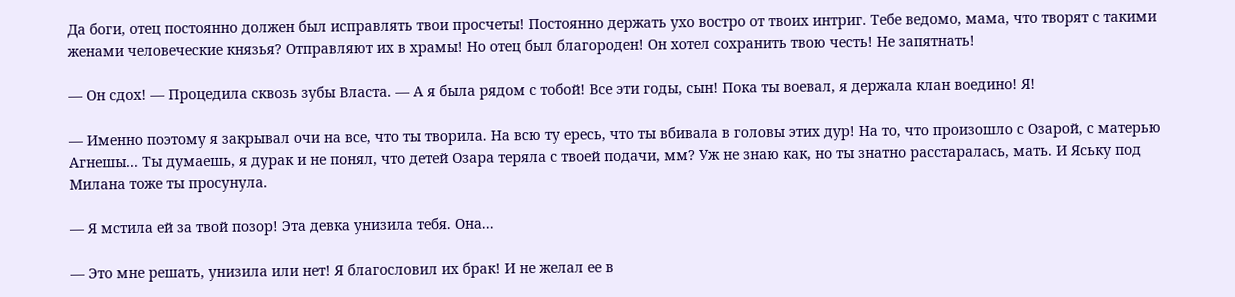Да боги, отец постоянно должен был исправлять твои просчеты! Постоянно держать ухо востро от твоих интриг. Тебе ведомо, мама, что творят с такими женами человеческие князья? Отправляют их в храмы! Но отец был благороден! Он хотел сохранить твою честь! Не запятнать!

— Он сдох! — Процедила сквозь зубы Власта. — А я была рядом с тобой! Все эти годы, сын! Пока ты воевал, я держала клан воедино! Я!

— Именно поэтому я закрывал очи на все, что ты творила. На всю ту ересь, что ты вбивала в головы этих дур! На то, что произошло с Озарой, с матерью Агнешы... Ты думаешь, я дурак и не понял, что детей Озара теряла с твоей подачи, мм? Уж не знаю как, но ты знатно расстаралась, мать. И Яську под Милана тоже ты просунула.

— Я мстила ей за твой позор! Эта девка унизила тебя. Она...

— Это мне решать, унизила или нет! Я благословил их брак! И не желал ее в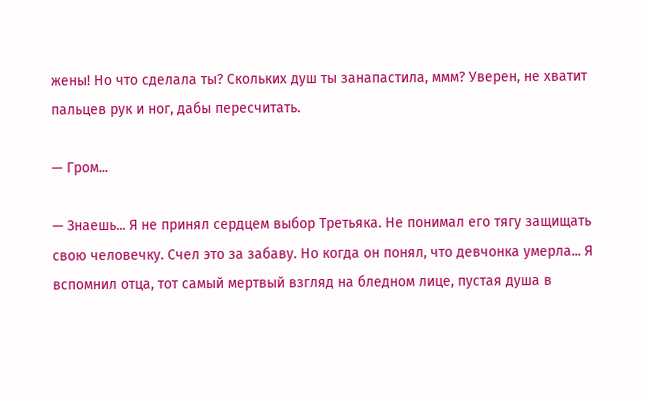жены! Но что сделала ты? Скольких душ ты занапастила, ммм? Уверен, не хватит пальцев рук и ног, дабы пересчитать.

— Гром...

— Знаешь... Я не принял сердцем выбор Третьяка. Не понимал его тягу защищать свою человечку. Счел это за забаву. Но когда он понял, что девчонка умерла... Я вспомнил отца, тот самый мертвый взгляд на бледном лице, пустая душа в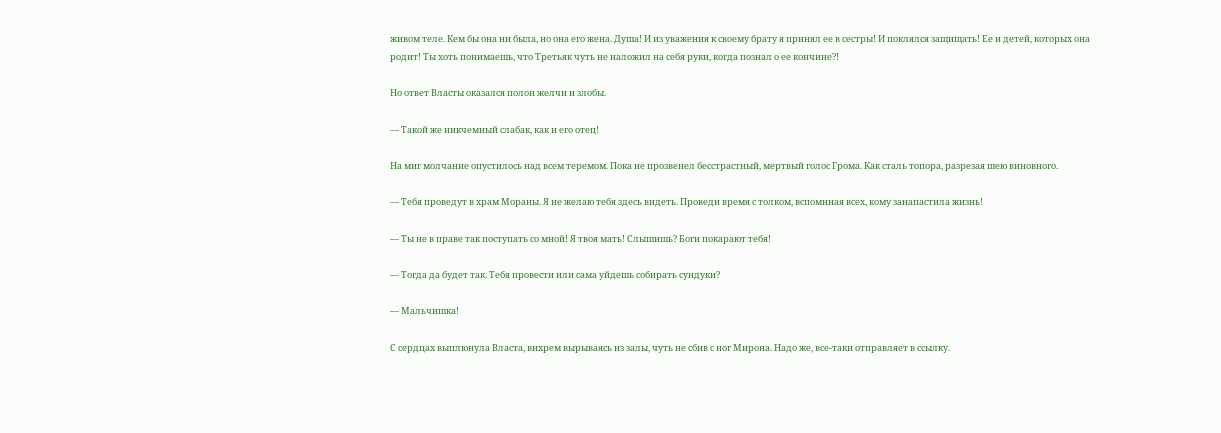живом теле. Кем бы она ни была, но она его жена. Душа! И из уважения к своему брату я принял ее в сестры! И поклялся защищать! Ее и детей, которых она родит! Ты хоть понимаешь, что Третьяк чуть не наложил на себя руки, когда познал о ее кончине?!

Но ответ Власты оказался полон желчи и злобы.

— Такой же никчемный слабак, как и его отец!

На миг молчание опустилось над всем теремом. Пока не прозвенел бесстрастный, мертвый голос Грома. Как сталь топора, разрезая шею виновного.

— Тебя проведут в храм Мораны. Я не желаю тебя здесь видеть. Проведи время с толком, вспоминая всех, кому занапастила жизнь!

— Ты не в праве так поступать со мной! Я твоя мать! Слышишь? Боги покарают тебя!

— Тогда да будет так. Тебя провести или сама уйдешь собирать сундуки?

— Мальчишка!

С сердцах выплюнула Власта, вихрем вырываясь из залы, чуть не сбив с ног Мирона. Надо же, все-таки отправляет в ссылку.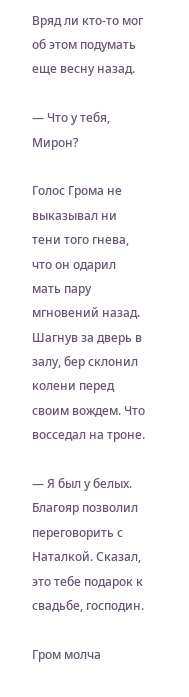Вряд ли кто-то мог об этом подумать еще весну назад.

— Что у тебя, Мирон?

Голос Грома не выказывал ни тени того гнева, что он одарил мать пару мгновений назад. Шагнув за дверь в залу, бер склонил колени перед своим вождем. Что восседал на троне.

— Я был у белых. Благояр позволил переговорить с Наталкой. Сказал, это тебе подарок к свадьбе, господин.

Гром молча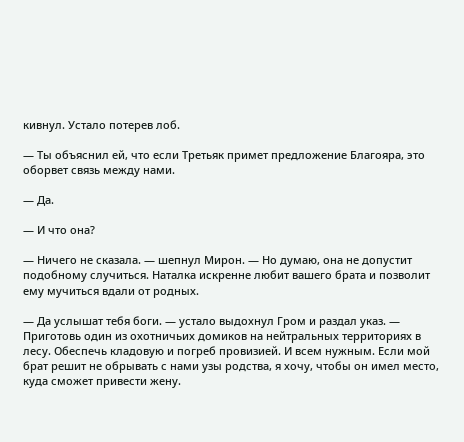кивнул. Устало потерев лоб.

— Ты объяснил ей, что если Третьяк примет предложение Благояра, это оборвет связь между нами.

— Да.

— И что она?

— Ничего не сказала. — шепнул Мирон. — Но думаю, она не допустит подобному случиться. Наталка искренне любит вашего брата и позволит ему мучиться вдали от родных.

— Да услышат тебя боги. — устало выдохнул Гром и раздал указ. — Приготовь один из охотничьих домиков на нейтральных территориях в лесу. Обеспечь кладовую и погреб провизией. И всем нужным. Если мой брат решит не обрывать с нами узы родства, я хочу, чтобы он имел место, куда сможет привести жену.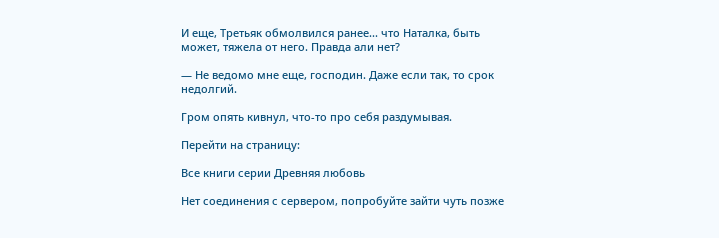И еще, Третьяк обмолвился ранее... что Наталка, быть может, тяжела от него. Правда али нет?

— Не ведомо мне еще, господин. Даже если так, то срок недолгий.

Гром опять кивнул, что-то про себя раздумывая.

Перейти на страницу:

Все книги серии Древняя любовь

Нет соединения с сервером, попробуйте зайти чуть позже